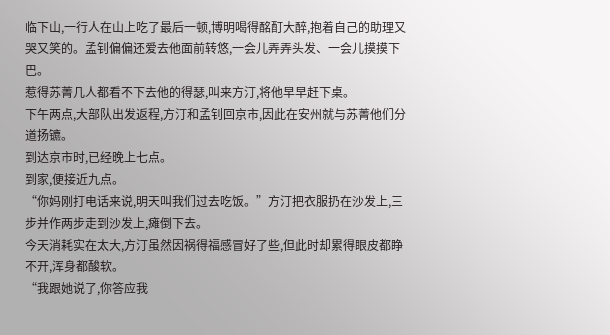临下山,一行人在山上吃了最后一顿,博明喝得酩酊大醉,抱着自己的助理又哭又笑的。孟钊偏偏还爱去他面前转悠,一会儿弄弄头发、一会儿摸摸下巴。
惹得苏菁几人都看不下去他的得瑟,叫来方汀,将他早早赶下桌。
下午两点,大部队出发返程,方汀和孟钊回京市,因此在安州就与苏菁他们分道扬镳。
到达京市时,已经晚上七点。
到家,便接近九点。
“你妈刚打电话来说,明天叫我们过去吃饭。”方汀把衣服扔在沙发上,三步并作两步走到沙发上,瘫倒下去。
今天消耗实在太大,方汀虽然因祸得福感冒好了些,但此时却累得眼皮都睁不开,浑身都酸软。
“我跟她说了,你答应我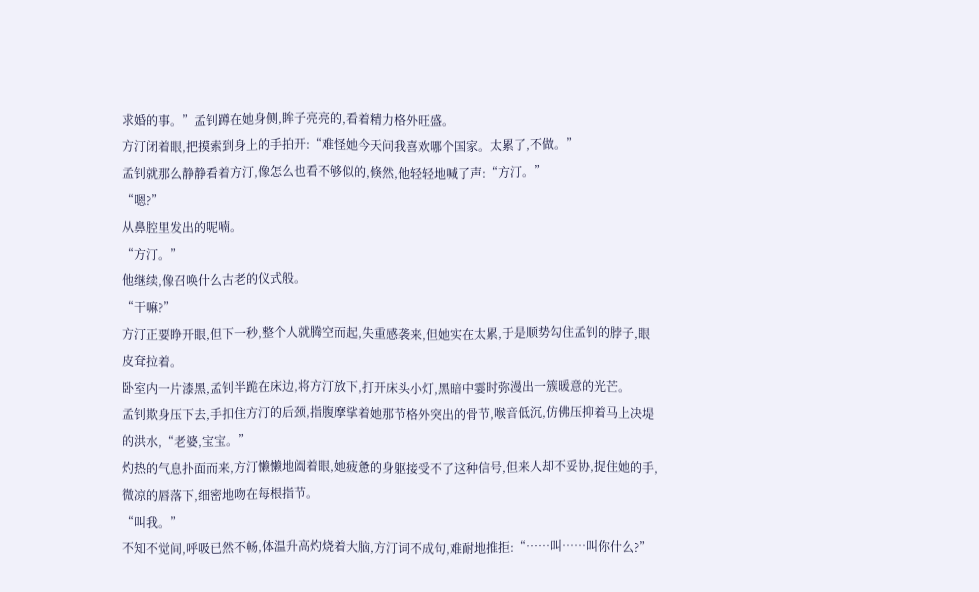求婚的事。”孟钊蹲在她身侧,眸子亮亮的,看着精力格外旺盛。
方汀闭着眼,把摸索到身上的手拍开:“难怪她今天问我喜欢哪个国家。太累了,不做。”
孟钊就那么静静看着方汀,像怎么也看不够似的,倏然,他轻轻地喊了声:“方汀。”
“嗯?”
从鼻腔里发出的呢喃。
“方汀。”
他继续,像召唤什么古老的仪式般。
“干嘛?”
方汀正要睁开眼,但下一秒,整个人就腾空而起,失重感袭来,但她实在太累,于是顺势勾住孟钊的脖子,眼皮耷拉着。
卧室内一片漆黑,孟钊半跪在床边,将方汀放下,打开床头小灯,黑暗中霎时弥漫出一簇暖意的光芒。
孟钊欺身压下去,手扣住方汀的后颈,指腹摩挲着她那节格外突出的骨节,喉音低沉,仿佛压抑着马上决堤的洪水,“老婆,宝宝。”
灼热的气息扑面而来,方汀懒懒地阖着眼,她疲惫的身躯接受不了这种信号,但来人却不妥协,捉住她的手,微凉的唇落下,细密地吻在每根指节。
“叫我。”
不知不觉间,呼吸已然不畅,体温升高灼烧着大脑,方汀词不成句,难耐地推拒:“……叫……叫你什么?”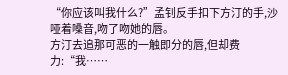“你应该叫我什么?”孟钊反手扣下方汀的手,沙哑着嗓音,吻了吻她的唇。
方汀去追那可恶的一触即分的唇,但却费力:“我……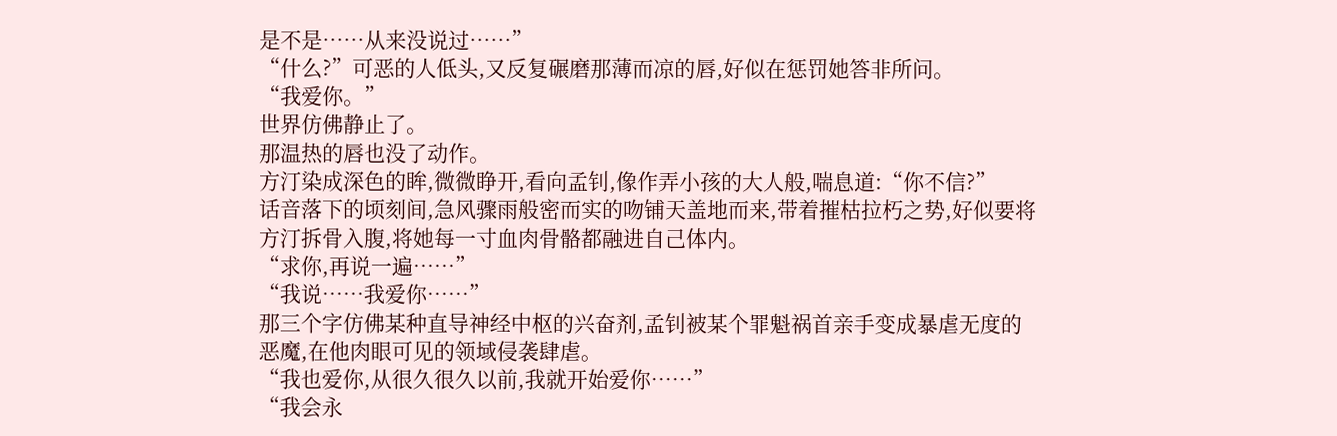是不是……从来没说过……”
“什么?”可恶的人低头,又反复碾磨那薄而凉的唇,好似在惩罚她答非所问。
“我爱你。”
世界仿佛静止了。
那温热的唇也没了动作。
方汀染成深色的眸,微微睁开,看向孟钊,像作弄小孩的大人般,喘息道:“你不信?”
话音落下的顷刻间,急风骤雨般密而实的吻铺天盖地而来,带着摧枯拉朽之势,好似要将方汀拆骨入腹,将她每一寸血肉骨骼都融进自己体内。
“求你,再说一遍……”
“我说……我爱你……”
那三个字仿佛某种直导神经中枢的兴奋剂,孟钊被某个罪魁祸首亲手变成暴虐无度的恶魔,在他肉眼可见的领域侵袭肆虐。
“我也爱你,从很久很久以前,我就开始爱你……”
“我会永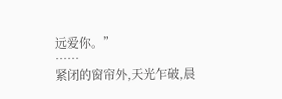远爱你。”
……
紧闭的窗帘外,天光乍破,晨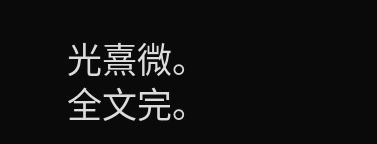光熹微。
全文完。